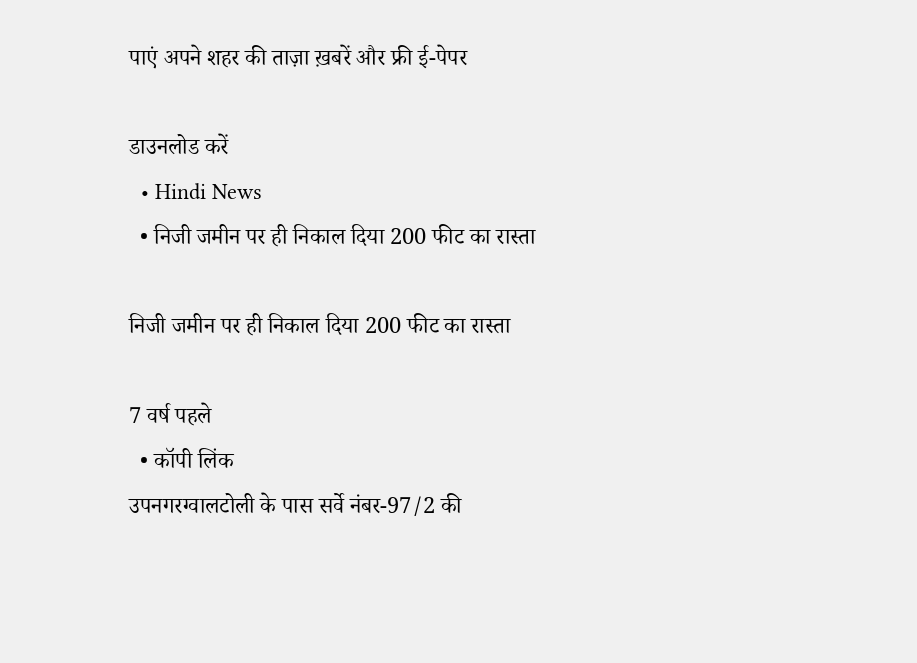पाएं अपने शहर की ताज़ा ख़बरें और फ्री ई-पेपर

डाउनलोड करें
  • Hindi News
  • निजी जमीन पर ही निकाल दिया 200 फीट का रास्ता

निजी जमीन पर ही निकाल दिया 200 फीट का रास्ता

7 वर्ष पहले
  • कॉपी लिंक
उपनगरग्वालटोली के पास सर्वे नंबर-97/2 की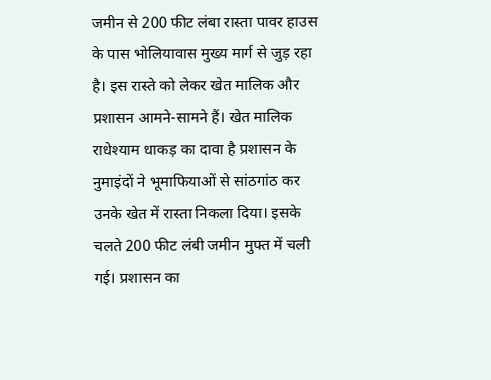जमीन से 200 फीट लंबा रास्ता पावर हाउस के पास भोलियावास मुख्य मार्ग से जुड़ रहा है। इस रास्ते को लेकर खेत मालिक और प्रशासन आमने-सामने हैं। खेत मालिक राधेश्याम धाकड़ का दावा है प्रशासन के नुमाइंदों ने भूमाफियाओं से सांठगांठ कर उनके खेत में रास्ता निकला दिया। इसके चलते 200 फीट लंबी जमीन मुफ्त में चली गई। प्रशासन का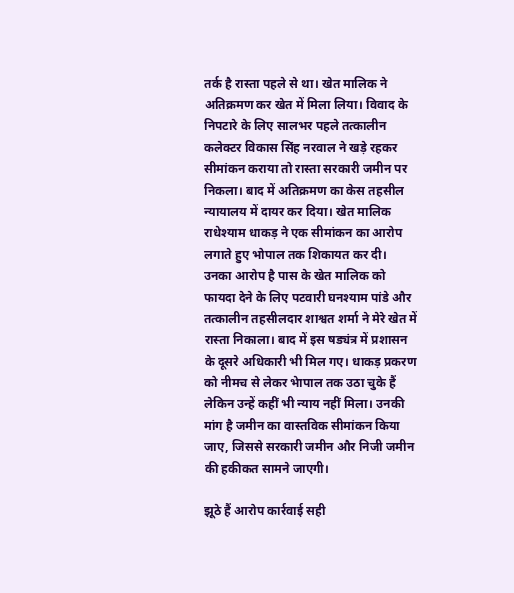तर्क है रास्ता पहले से था। खेत मालिक ने अतिक्रमण कर खेत में मिला लिया। विवाद के निपटारे के लिए सालभर पहले तत्कालीन कलेक्टर विकास सिंह नरवाल ने खड़े रहकर सीमांकन कराया तो रास्ता सरकारी जमीन पर निकला। बाद में अतिक्रमण का केस तहसील न्यायालय में दायर कर दिया। खेत मालिक राधेश्याम धाकड़ ने एक सीमांकन का आरोप लगाते हुए भोपाल तक शिकायत कर दी। उनका आरोप है पास के खेत मालिक को फायदा देने के लिए पटवारी घनश्याम पांडे और तत्कालीन तहसीलदार शाश्वत शर्मा ने मेरे खेत में रास्ता निकाला। बाद में इस षड्यंत्र में प्रशासन के दूसरे अधिकारी भी मिल गए। धाकड़ प्रकरण को नीमच से लेकर भेापाल तक उठा चुके हैं लेकिन उन्हें कहीं भी न्याय नहीं मिला। उनकी मांग है जमीन का वास्तविक सीमांकन किया जाए, जिससे सरकारी जमीन और निजी जमीन की हकीकत सामने जाएगी।

झूठे हैं आरोप कार्रवाई सही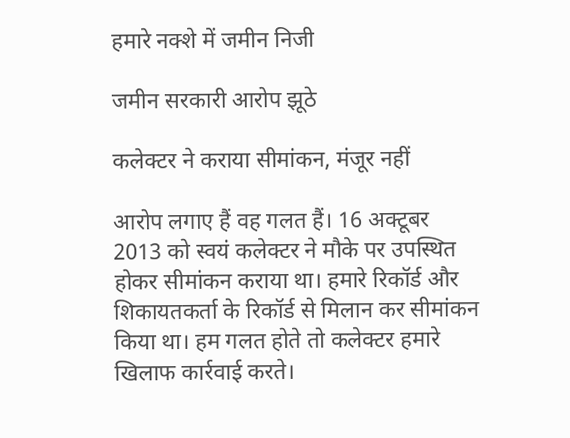हमारे नक्शे में जमीन निजी

जमीन सरकारी आरोप झूठे

कलेक्टर ने कराया सीमांकन, मंजूर नहीं

आरोप लगाए हैं वह गलत हैं। 16 अक्टूबर 2013 को स्वयं कलेक्टर ने मौके पर उपस्थित होकर सीमांकन कराया था। हमारे रिकॉर्ड और शिकायतकर्ता के रिकॉर्ड से मिलान कर सीमांकन किया था। हम गलत होते तो कलेक्टर हमारे खिलाफ कार्रवाई करते।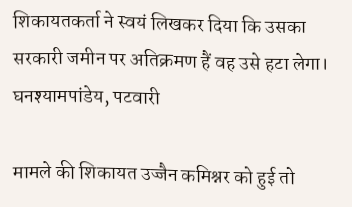शिकायतकर्ता ने स्वयं लिखकर दिया कि उसका सरकारी जमीन पर अतिक्रमण हैं वह उसे हटा लेगा। घनश्यामपांडेय, पटवारी

मामले की शिकायत उज्जैन कमिश्नर को हुई तो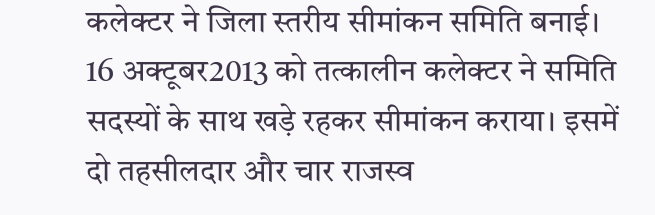कलेक्टर ने जिला स्तरीय सीमांकन समिति बनाई। 16 अक्टूबर2013 को तत्कालीन कलेक्टर ने समिति सदस्यों के साथ खड़े रहकर सीमांकन कराया। इसमें दो तहसीलदार और चार राजस्व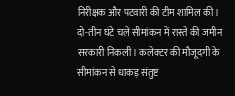निरीक्षक और पटवारी की टीम शामिल की। दो-तीन घंटे चले सीमांकन में रास्ते की जमीन सरकारी निकली। कलेक्टर की मौजूदगी के सीमांकन से धाकड़ संतुष्ट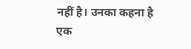नहीं है। उनका कहना है एक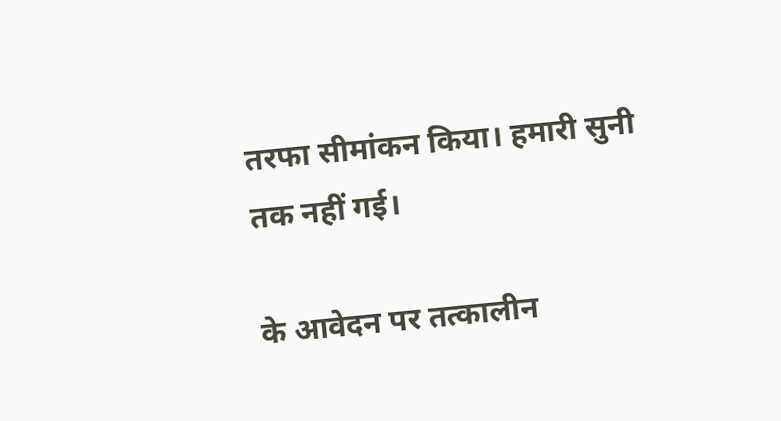तरफा सीमांकन किया। हमारी सुनी तक नहीं गई।

के आवेदन पर तत्कालीन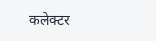कलेक्टर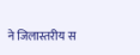ने जिलास्तरीय स